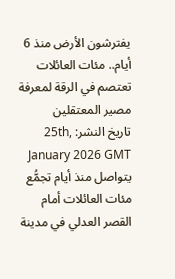يفترشون الأرض منذ 6 أيام.. مئات العائلات تعتصم في الرقة لمعرفة مصير المعتقلين
تاريخ النشر: 25th, January 2026 GMT
يتواصل منذ أيام تجمُّع مئات العائلات أمام القصر العدلي في مدينة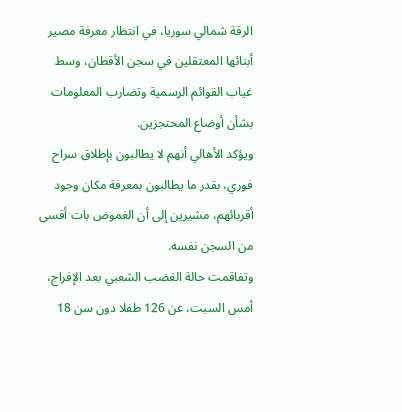الرقة شمالي سوريا، في انتظار معرفة مصير أبنائها المعتقلين في سجن الأقطان، وسط غياب القوائم الرسمية وتضارب المعلومات بشأن أوضاع المحتجزين.
ويؤكد الأهالي أنهم لا يطالبون بإطلاق سراح فوري، بقدر ما يطالبون بمعرفة مكان وجود أقربائهم، مشيرين إلى أن الغموض بات أقسى من السجن نفسه.
وتفاقمت حالة الغضب الشعبي بعد الإفراج، أمس السبت، عن 126 طفلا دون سن 18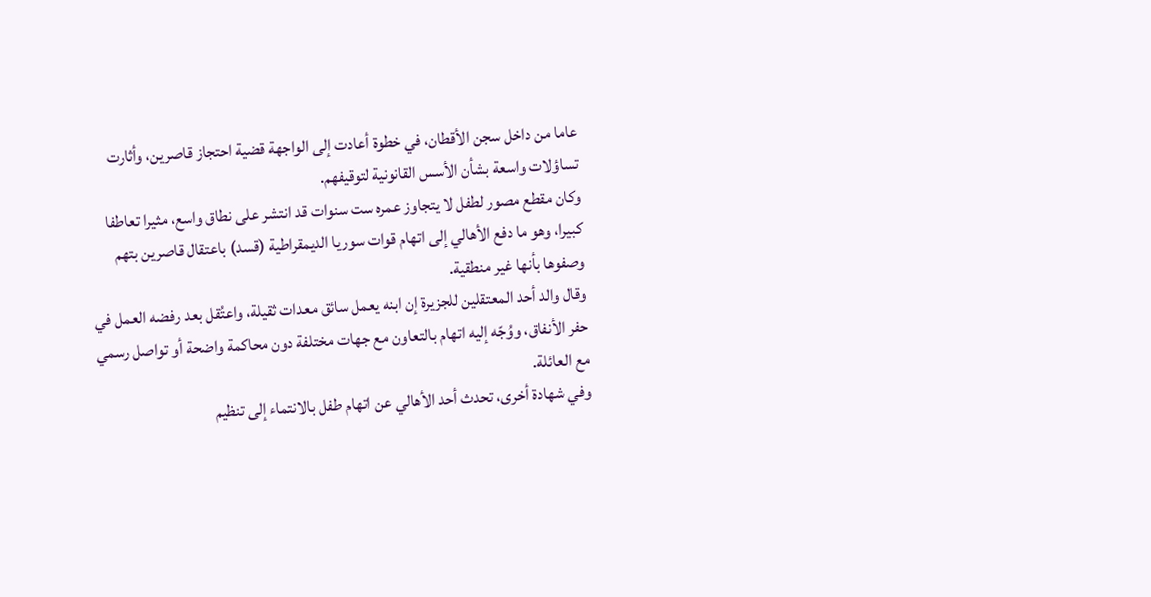عاما من داخل سجن الأقطان، في خطوة أعادت إلى الواجهة قضية احتجاز قاصرين، وأثارت تساؤلات واسعة بشأن الأسس القانونية لتوقيفهم.
وكان مقطع مصور لطفل لا يتجاوز عمره ست سنوات قد انتشر على نطاق واسع، مثيرا تعاطفا كبيرا، وهو ما دفع الأهالي إلى اتهام قوات سوريا الديمقراطية (قسد) باعتقال قاصرين بتهم وصفوها بأنها غير منطقية.
وقال والد أحد المعتقلين للجزيرة إن ابنه يعمل سائق معدات ثقيلة، واعتُقل بعد رفضه العمل في حفر الأنفاق، ووُجّه إليه اتهام بالتعاون مع جهات مختلفة دون محاكمة واضحة أو تواصل رسمي مع العائلة.
وفي شهادة أخرى، تحدث أحد الأهالي عن اتهام طفل بالانتماء إلى تنظيم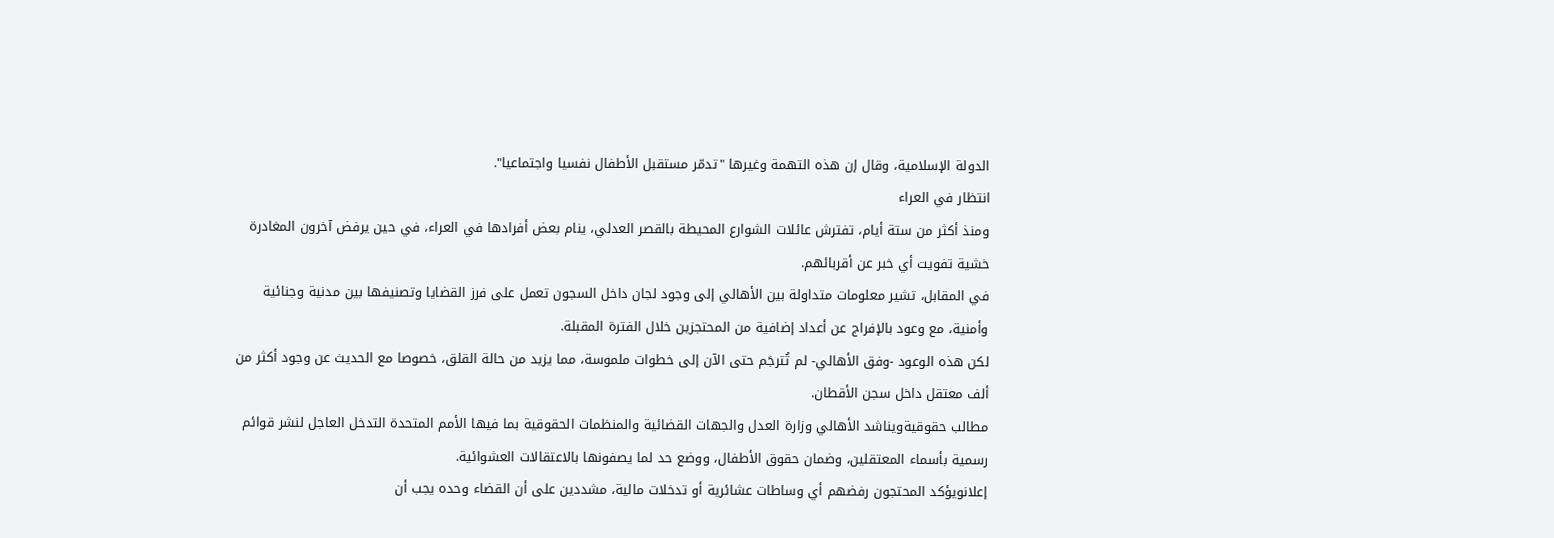الدولة الإسلامية، وقال إن هذه التهمة وغيرها "تدمّر مستقبل الأطفال نفسيا واجتماعيا".
انتظار في العراء
ومنذ أكثر من ستة أيام، تفترش عائلات الشوارع المحيطة بالقصر العدلي، ينام بعض أفرادها في العراء، في حين يرفض آخرون المغادرة خشية تفويت أي خبر عن أقربائهم.
في المقابل، تشير معلومات متداولة بين الأهالي إلى وجود لجان داخل السجون تعمل على فرز القضايا وتصنيفها بين مدنية وجنائية وأمنية، مع وعود بالإفراج عن أعداد إضافية من المحتجزين خلال الفترة المقبلة.
لكن هذه الوعود -وفق الأهالي- لم تُترجَم حتى الآن إلى خطوات ملموسة، مما يزيد من حالة القلق، خصوصا مع الحديث عن وجود أكثر من ألف معتقل داخل سجن الأقطان.
مطالب حقوقيةويناشد الأهالي وزارة العدل والجهات القضائية والمنظمات الحقوقية بما فيها الأمم المتحدة التدخل العاجل لنشر قوائم رسمية بأسماء المعتقلين، وضمان حقوق الأطفال، ووضع حد لما يصفونها بالاعتقالات العشوائية.
إعلانويؤكد المحتجون رفضهم أي وساطات عشائرية أو تدخلات مالية، مشددين على أن القضاء وحده يجب أن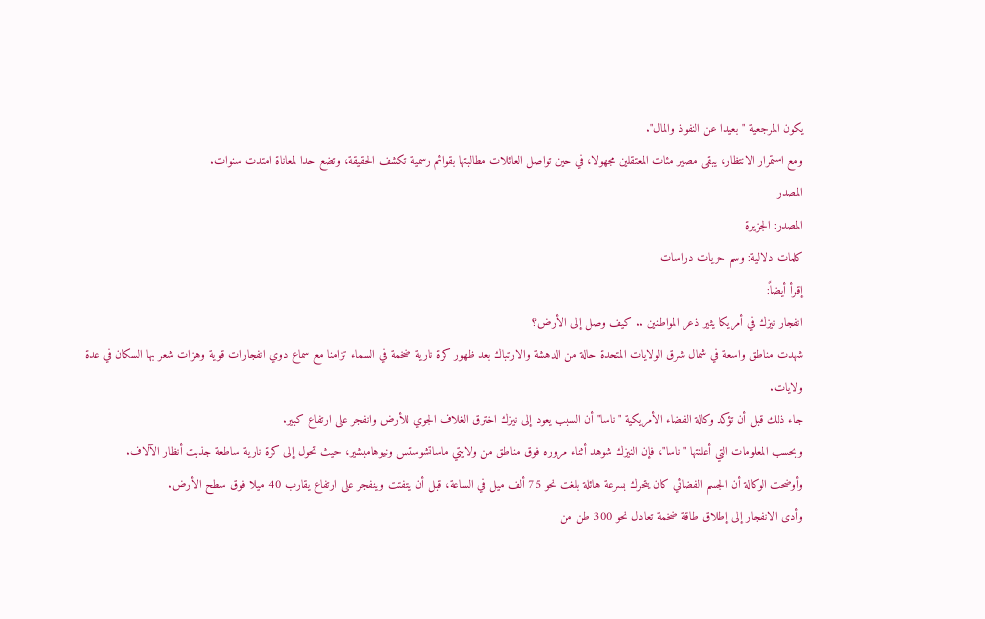يكون المرجعية "بعيدا عن النفوذ والمال".
ومع استمرار الانتظار، يبقى مصير مئات المعتقلين مجهولا، في حين تواصل العائلات مطالبتها بقوائم رسمية تكشف الحقيقة، وتضع حدا لمعاناة امتدت سنوات.
المصدر
المصدر: الجزيرة
كلمات دلالية: وسم حريات دراسات
إقرأ أيضاً:
انفجار نيزك في أمريكا يثير ذعر المواطنين .. كيف وصل إلى الأرض؟
شهدت مناطق واسعة في شمال شرق الولايات المتحدة حالة من الدهشة والارتباك بعد ظهور كرة نارية ضخمة في السماء تزامنا مع سماع دوي انفجارات قوية وهزات شعر بها السكان في عدة ولايات.
جاء ذلك قبل أن تؤكد وكالة الفضاء الأمريكية "ناسا" أن السبب يعود إلى نيزك اخترق الغلاف الجوي للأرض وانفجر على ارتفاع كبير.
وبحسب المعلومات التي أعلنتها "ناسا"، فإن النيزك شوهد أثناء مروره فوق مناطق من ولايتي ماساتشوستس ونيوهامبشير، حيث تحول إلى كرة نارية ساطعة جذبت أنظار الآلاف.
وأوضحت الوكالة أن الجسم الفضائي كان يتحرك بسرعة هائلة بلغت نحو 75 ألف ميل في الساعة، قبل أن يتفتت وينفجر على ارتفاع يقارب 40 ميلا فوق سطح الأرض.
وأدى الانفجار إلى إطلاق طاقة ضخمة تعادل نحو 300 طن من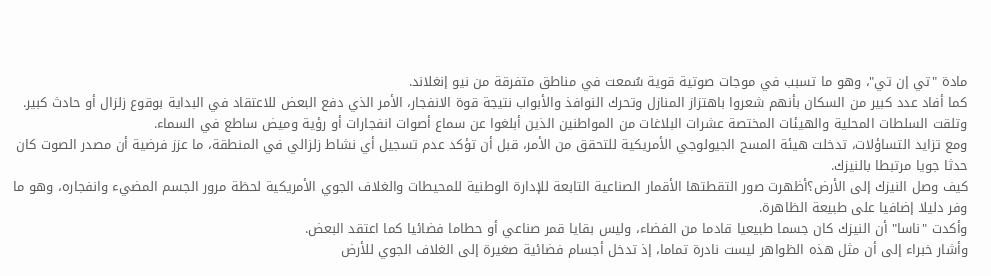مادة "تي إن تي"، وهو ما تسبب في موجات صوتية قوية سُمعت في مناطق متفرقة من نيو إنغلاند.
كما أفاد عدد كبير من السكان بأنهم شعروا باهتزاز المنازل وتحرك النوافذ والأبواب نتيجة قوة الانفجار، الأمر الذي دفع البعض للاعتقاد في البداية بوقوع زلزال أو حادث كبير.
وتلقت السلطات المحلية والهيئات المختصة عشرات البلاغات من المواطنين الذين أبلغوا عن سماع أصوات انفجارات أو رؤية وميض ساطع في السماء.
ومع تزايد التساؤلات، تدخلت هيئة المسح الجيولوجي الأمريكية للتحقق من الأمر، قبل أن تؤكد عدم تسجيل أي نشاط زلزالي في المنطقة، ما عزز فرضية أن مصدر الصوت كان حدثا جويا مرتبطا بالنيزك.
كيف وصل النيزك إلى الأرض؟أظهرت صور التقطتها الأقمار الصناعية التابعة للإدارة الوطنية للمحيطات والغلاف الجوي الأمريكية لحظة مرور الجسم المضيء وانفجاره، وهو ما وفر دليلا إضافيا على طبيعة الظاهرة.
وأكدت "ناسا" أن النيزك كان جسما طبيعيا قادما من الفضاء، وليس بقايا قمر صناعي أو حطاما فضائيا كما اعتقد البعض.
وأشار خبراء إلى أن مثل هذه الظواهر ليست نادرة تماما، إذ تدخل أجسام فضائية صغيرة إلى الغلاف الجوي للأرض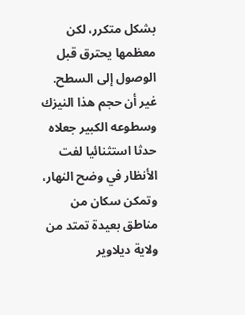بشكل متكرر، لكن معظمها يحترق قبل الوصول إلى السطح.
غير أن حجم هذا النيزك وسطوعه الكبير جعلاه حدثا استثنائيا لفت الأنظار في وضح النهار، وتمكن سكان من مناطق بعيدة تمتد من ولاية ديلاوير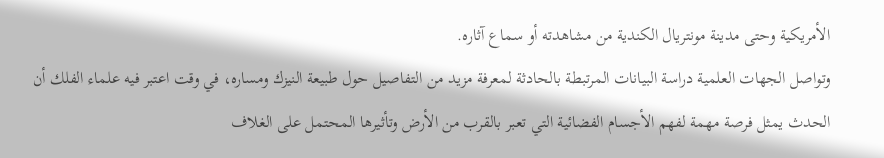الأمريكية وحتى مدينة مونتريال الكندية من مشاهدته أو سماع آثاره.
وتواصل الجهات العلمية دراسة البيانات المرتبطة بالحادثة لمعرفة مزيد من التفاصيل حول طبيعة النيزك ومساره، في وقت اعتبر فيه علماء الفلك أن الحدث يمثل فرصة مهمة لفهم الأجسام الفضائية التي تعبر بالقرب من الأرض وتأثيرها المحتمل على الغلاف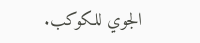الجوي للكوكب.